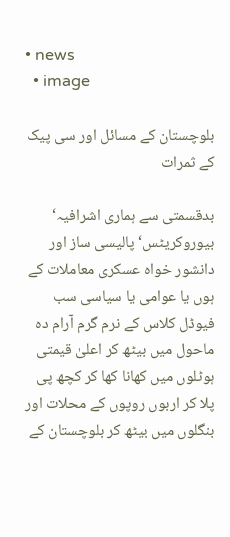• news
  • image

بلوچستان کے مسائل اور سی پیک کے ثمرات

بدقسمتی سے ہماری اشرافیہ‘ بیوروکریٹس‘ پالیسی ساز اور دانشور خواہ عسکری معاملات کے ہوں یا عوامی یا سیاسی سب فیوڈل کلاس کے نرم گرم آرام دہ ماحول میں بیٹھ کر اعلیٰ قیمتی ہوٹلوں میں کھانا کھا کر کچھ پی پلا کر اربوں روپوں کے محلات اور بنگلوں میں بیٹھ کر بلوچستان کے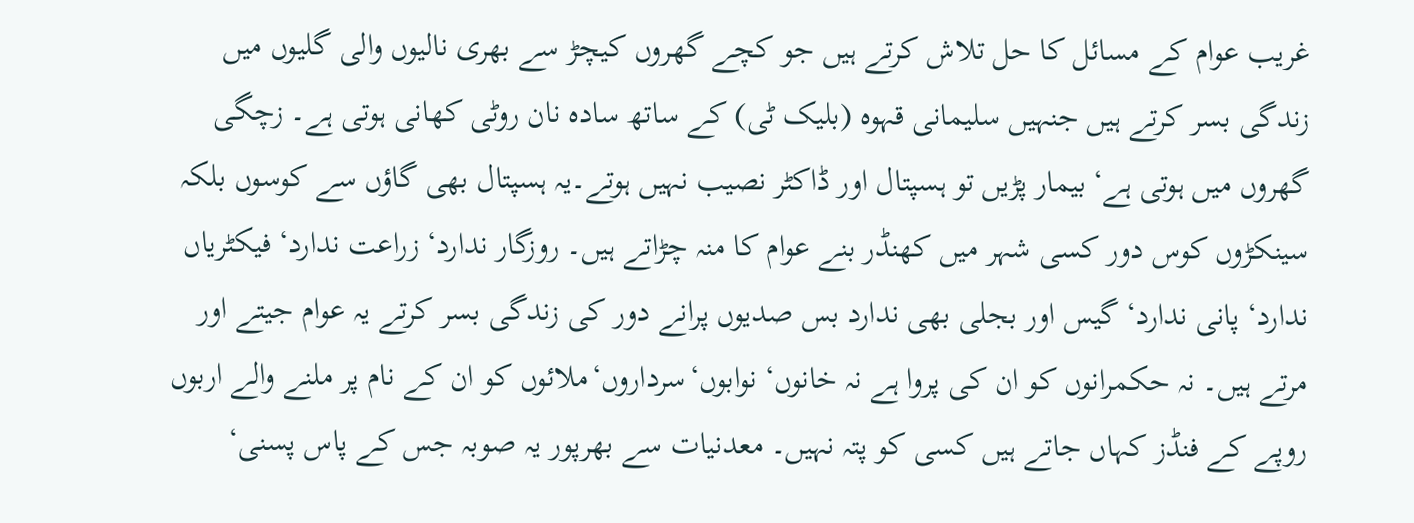غریب عوام کے مسائل کا حل تلاش کرتے ہیں جو کچے گھروں کیچڑ سے بھری نالیوں والی گلیوں میں زندگی بسر کرتے ہیں جنہیں سلیمانی قہوہ (بلیک ٹی) کے ساتھ سادہ نان روٹی کھانی ہوتی ہے۔ زچگی گھروں میں ہوتی ہے‘ بیمار پڑیں تو ہسپتال اور ڈاکٹر نصیب نہیں ہوتے۔یہ ہسپتال بھی گاؤں سے کوسوں بلکہ سینکڑوں کوس دور کسی شہر میں کھنڈر بنے عوام کا منہ چڑاتے ہیں۔ روزگار ندارد‘ زراعت ندارد‘ فیکٹریاں ندارد‘ پانی ندارد‘ گیس اور بجلی بھی ندارد بس صدیوں پرانے دور کی زندگی بسر کرتے یہ عوام جیتے اور مرتے ہیں۔ نہ حکمرانوں کو ان کی پروا ہے نہ خانوں‘ نوابوں‘سرداروں‘ملائوں کو ان کے نام پر ملنے والے اربوں روپے کے فنڈز کہاں جاتے ہیں کسی کو پتہ نہیں۔ معدنیات سے بھرپور یہ صوبہ جس کے پاس پسنی‘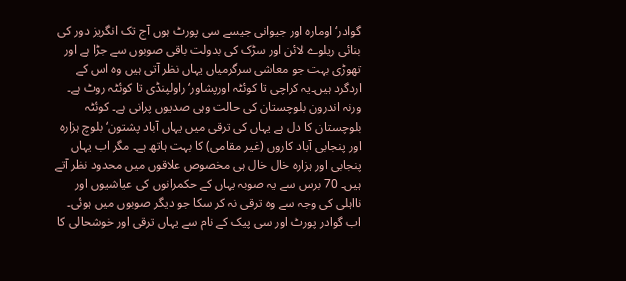گوادر‘ اومارہ اور جیوانی جیسے سی پورٹ ہوں آج تک انگریز دور کی بنائی ریلوے لائن اور سڑک کی بدولت باقی صوبوں سے جڑا ہے اور تھوڑی بہت جو معاشی سرگرمیاں یہاں نظر آتی ہیں وہ اس کے اردگرد ہیں۔یہ کراچی تا کوئٹہ اورپشاور‘راولپنڈی تا کوئٹہ روٹ ہے۔ ورنہ اندرون بلوچستان کی حالت وہی صدیوں پرانی ہے۔ کوئٹہ بلوچستان کا دل ہے یہاں کی ترقی میں یہاں آباد پشتون‘ بلوچ ہزارہ اور پنجابی آباد کاروں (غیر مقامی) کا بہت ہاتھ ہے۔ مگر اب یہاں پنجابی اور ہزارہ خال خال ہی مخصوص علاقوں میں محدود نظر آتے ہیں۔ 70 برس سے یہ صوبہ یہاں کے حکمرانوں کی عیاشیوں اور نااہلی کی وجہ سے وہ ترقی نہ کر سکا جو دیگر صوبوں میں ہوئی۔ اب گوادر پورٹ اور سی پیک کے نام سے یہاں ترقی اور خوشحالی کا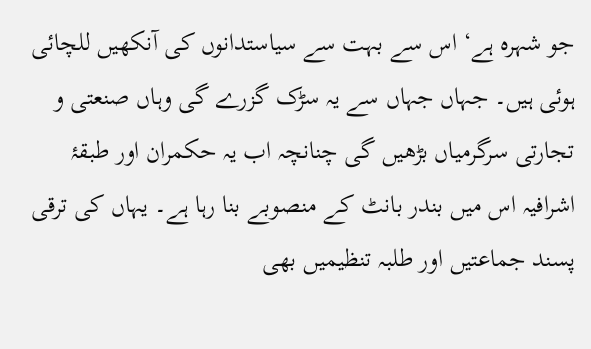جو شہرہ ہے‘ اس سے بہت سے سیاستدانوں کی آنکھیں للچائی ہوئی ہیں۔ جہاں جہاں سے یہ سڑک گزرے گی وہاں صنعتی و تجارتی سرگرمیاں بڑھیں گی چنانچہ اب یہ حکمران اور طبقۂ اشرافیہ اس میں بندر بانٹ کے منصوبے بنا رہا ہے۔ یہاں کی ترقی پسند جماعتیں اور طلبہ تنظیمیں بھی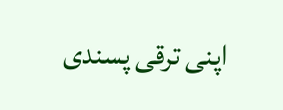اپنی ترقی پسندی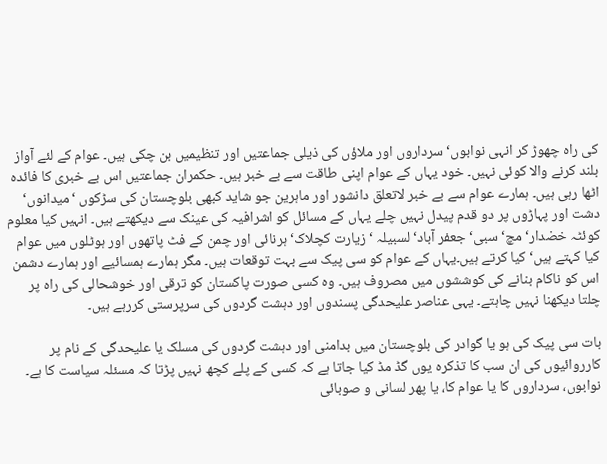کی راہ چھوڑ کر انہی نوابوں‘ سرداروں اور ملاؤں کی ذیلی جماعتیں اور تنظیمیں بن چکی ہیں۔ عوام کے لئے آواز بلند کرنے والا کوئی نہیں۔ خود یہاں کے عوام اپنی طاقت سے بے خبر ہیں۔ حکمران جماعتیں اس بے خبری کا فائدہ اٹھا رہی ہیں۔ ہمارے عوام سے بے خبر لاتعلق دانشور اور ماہرین جو شاید کبھی بلوچستان کی سڑکوں ‘میدانوں‘ دشت اور پہاڑوں پر دو قدم پیدل نہیں چلے یہاں کے مسائل کو اشرافیہ کی عینک سے دیکھتے ہیں۔ انہیں کیا معلوم کوئٹہ خضدار‘ مچ‘ سبی‘ جعفر آباد‘ لسبیلہ ‘ زیارت کچلاک‘ ہرنائی اور چمن کے فٹ پاتھوں اور ہوٹلوں میں عوام کیا کہتے ہیں‘ کیا کرتے ہیں۔یہاں کے عوام کو سی پیک سے بہت توقعات ہیں۔ مگر ہمارے ہمسائیے اور ہمارے دشمن اس کو ناکام بنانے کی کوششوں میں مصروف ہیں۔ وہ کسی صورت پاکستان کو ترقی اور خوشحالی کی راہ پر چلتا دیکھنا نہیں چاہتے۔ یہی عناصر علیحدگی پسندوں اور دہشت گردوں کی سرپرستی کررہے ہیں۔

بات سی پیک کی ہو یا گوادر کی بلوچستان میں بدامنی اور دہشت گردوں کی مسلک یا علیحدگی کے نام پر کارروائیوں کی ان سب کا تذکرہ یوں گڈ مڈ کیا جاتا ہے کہ کسی کے پلے کچھ نہیں پڑتا کہ مسئلہ سیاست کا ہے۔ نوابوں، سرداروں کا یا عوام کا، یا پھر لسانی و صوبائی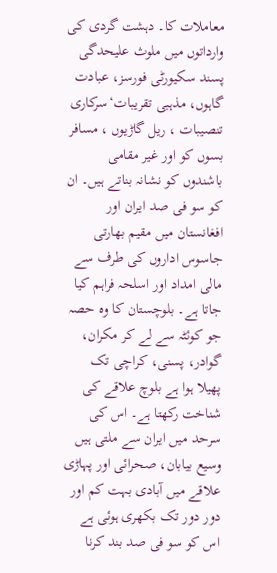معاملات کا۔ دہشت گردی کی وارداتوں میں ملوث علیحدگی پسند سکیورٹی فورسز، عبادت گاہوں، مذہبی تقریبات‘سرکاری تنصیبات ، ریل گاڑیوں ، مسافر بسوں کو اور غیر مقامی باشندوں کو نشانہ بناتے ہیں۔ ان کو سو فی صد ایران اور افغانستان میں مقیم بھارتی جاسوس اداروں کی طرف سے مالی امداد اور اسلحہ فراہم کیا جاتا ہے۔ بلوچستان کا وہ حصہ جو کوئٹہ سے لے کر مکران، گوادر، پسنی، کراچی تک پھیلا ہوا ہے بلوچ علاقے کی شناخت رکھتا ہے۔ اس کی سرحد میں ایران سے ملتی ہیں وسیع بیابان، صحرائی اور پہاڑی علاقے میں آبادی بہت کم اور دور دور تک بکھری ہوئی ہے اس کو سو فی صد بند کرنا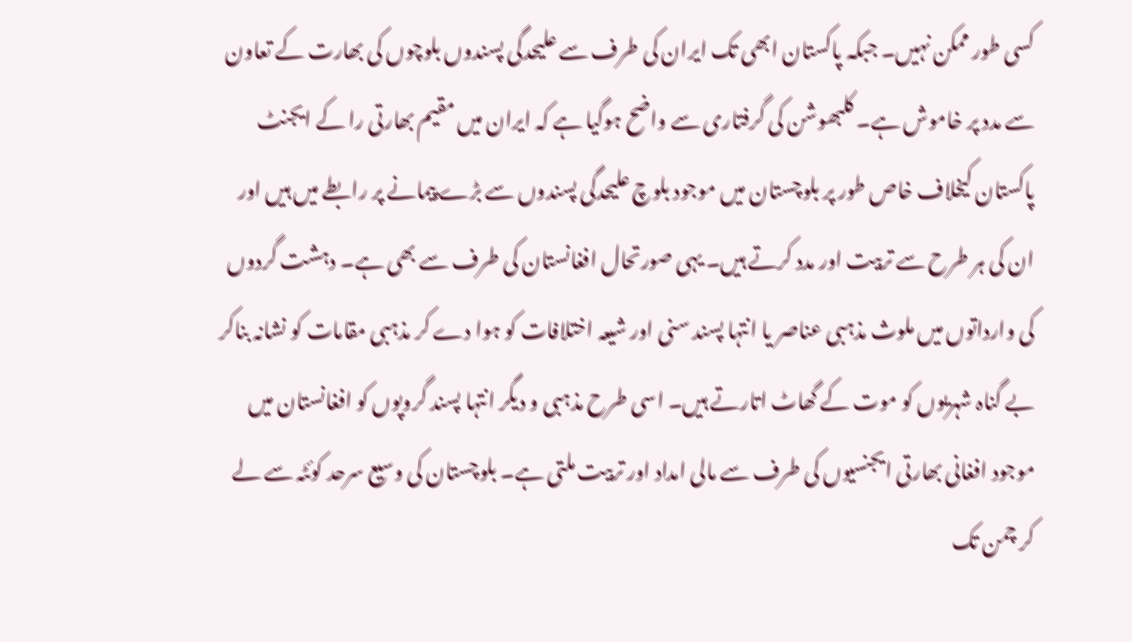کسی طور ممکن نہیں۔ جبکہ پاکستان ابھی تک ایران کی طرف سے علیحدگی پسندوں بلوچوں کی بھارت کے تعاون سے مدد پر خاموش ہے۔ کلبھوشن کی گرفتاری سے واضح ہوگیا ہے کہ ایران میں مقیم بھارتی را کے ایجنٹ پاکستان کیخلاف خاص طور پر بلوچستان میں موجود بلوچ علیحدگی پسندوں سے بڑے پیمانے پر رابطے میں ہیں اور ان کی ہر طرح سے تربیت اور مدد کرتے ہیں۔ یہی صورتحال افغانستان کی طرف سے بھی ہے۔ دہشت گردوں کی وارداتوں میں ملوث مذہبی عناصر یا انتہا پسند سنی اور شیعہ اختلافات کو ہوا دے کر مذہبی مقامات کو نشانہ بناکر بے گناہ شہریوں کو موت کے گھاٹ اتارتے ہیں۔ اسی طرح مذہبی و دیگر انتہا پسند گروپوں کو افغانستان میں موجود افغانی بھارتی ایجنسیوں کی طرف سے مالی امداد اور تربیت ملتی ہے۔ بلوچستان کی وسیع سرحد کوئٹہ سے لے کر چمن تک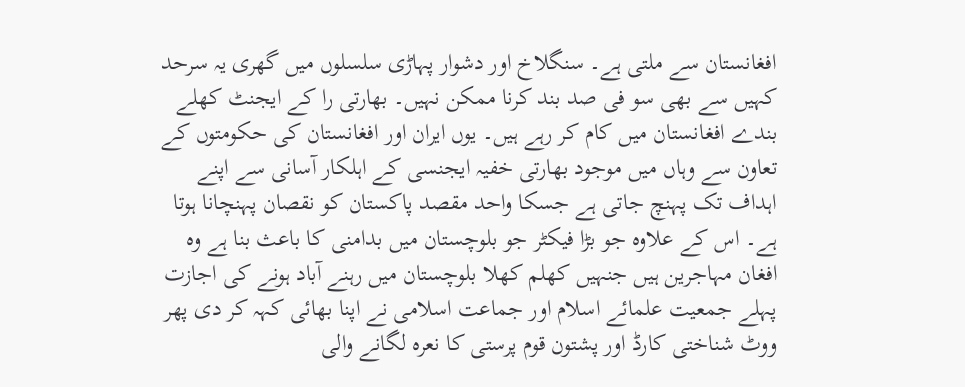افغانستان سے ملتی ہے۔ سنگلاخ اور دشوار پہاڑی سلسلوں میں گھری یہ سرحد کہیں سے بھی سو فی صد بند کرنا ممکن نہیں۔ بھارتی را کے ایجنٹ کھلے بندے افغانستان میں کام کر رہے ہیں۔ یوں ایران اور افغانستان کی حکومتوں کے تعاون سے وہاں میں موجود بھارتی خفیہ ایجنسی کے اہلکار آسانی سے اپنے اہداف تک پہنچ جاتی ہے جسکا واحد مقصد پاکستان کو نقصان پہنچانا ہوتا ہے۔ اس کے علاوہ جو بڑا فیکٹر جو بلوچستان میں بدامنی کا باعث بنا ہے وہ افغان مہاجرین ہیں جنہیں کھلم کھلا بلوچستان میں رہنے آباد ہونے کی اجازت پہلے جمعیت علمائے اسلام اور جماعت اسلامی نے اپنا بھائی کہہ کر دی پھر ووٹ شناختی کارڈ اور پشتون قوم پرستی کا نعرہ لگانے والی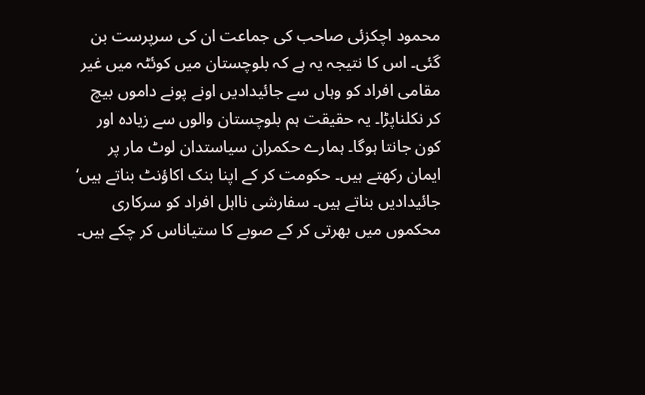محمود اچکزئی صاحب کی جماعت ان کی سرپرست بن گئی۔ اس کا نتیجہ یہ ہے کہ بلوچستان میں کوئٹہ میں غیر مقامی افراد کو وہاں سے جائیدادیں اونے پونے داموں بیچ کر نکلناپڑا۔ یہ حقیقت ہم بلوچستان والوں سے زیادہ اور کون جانتا ہوگا۔ ہمارے حکمران سیاستدان لوٹ مار پر ایمان رکھتے ہیں۔ حکومت کر کے اپنا بنک اکاؤنٹ بناتے ہیں‘ جائیدادیں بناتے ہیں۔ سفارشی نااہل افراد کو سرکاری محکموں میں بھرتی کر کے صوبے کا ستیاناس کر چکے ہیں۔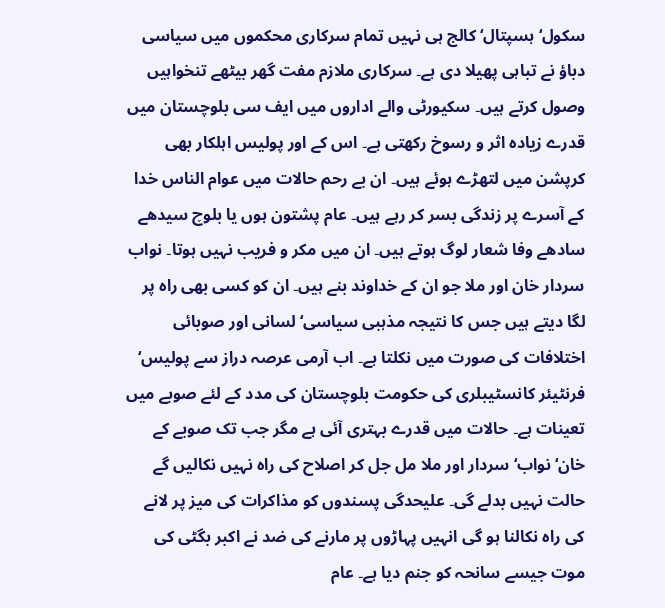سکول‘ ہسپتال‘ کالج ہی نہیں تمام سرکاری محکموں میں سیاسی دباؤ نے تباہی پھیلا دی ہے۔ سرکاری ملازم مفت گھر بیٹھے تنخواہیں وصول کرتے ہیں۔ سکیورٹی والے اداروں میں ایف سی بلوچستان میں قدرے زیادہ اثر و رسوخ رکھتی ہے۔ اس کے اور پولیس اہلکار بھی کرپشن میں لتھڑے ہوئے ہیں۔ ان بے رحم حالات میں عوام الناس خدا کے آسرے پر زندگی بسر کر رہے ہیں۔ عام پشتون ہوں یا بلوچ سیدھے سادھے وفا شعار لوگ ہوتے ہیں۔ ان میں مکر و فریب نہیں ہوتا۔ نواب سردار خان اور ملا جو ان کے خداوند بنے ہیں۔ ان کو کسی بھی راہ پر لگا دیتے ہیں جس کا نتیجہ مذہبی سیاسی‘ لسانی اور صوبائی اختلافات کی صورت میں نکلتا ہے۔ اب آرمی عرصہ دراز سے پولیس‘ فرنٹیئر کانسٹیبلری کی حکومت بلوچستان کی مدد کے لئے صوبے میں تعینات ہے۔ حالات میں قدرے بہتری آئی ہے مگر جب تک صوبے کے خان‘ نواب‘ سردار اور ملا مل جل کر اصلاح کی راہ نہیں نکالیں گے حالت نہیں بدلے گی۔ علیحدگی پسندوں کو مذاکرات کی میز پر لانے کی راہ نکالنا ہو گی انہیں پہاڑوں پر مارنے کی ضد نے اکبر بگٹی کی موت جیسے سانحہ کو جنم دیا ہے۔ عام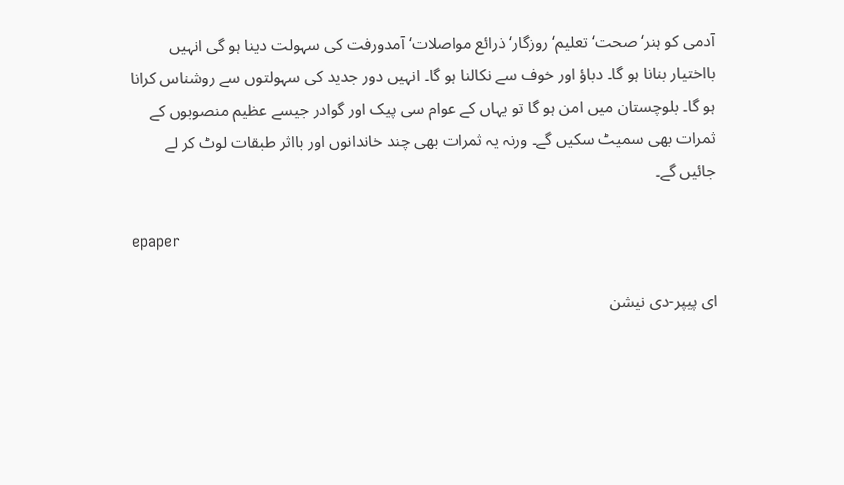آدمی کو ہنر‘ صحت‘ تعلیم‘ روزگار‘ ذرائع مواصلات‘ آمدورفت کی سہولت دینا ہو گی انہیں بااختیار بنانا ہو گا۔ دباؤ اور خوف سے نکالنا ہو گا۔ انہیں دور جدید کی سہولتوں سے روشناس کرانا ہو گا۔ بلوچستان میں امن ہو گا تو یہاں کے عوام سی پیک اور گوادر جیسے عظیم منصوبوں کے ثمرات بھی سمیٹ سکیں گے۔ ورنہ یہ ثمرات بھی چند خاندانوں اور بااثر طبقات لوٹ کر لے جائیں گے۔

epaper

ای پیپر-دی نیشن